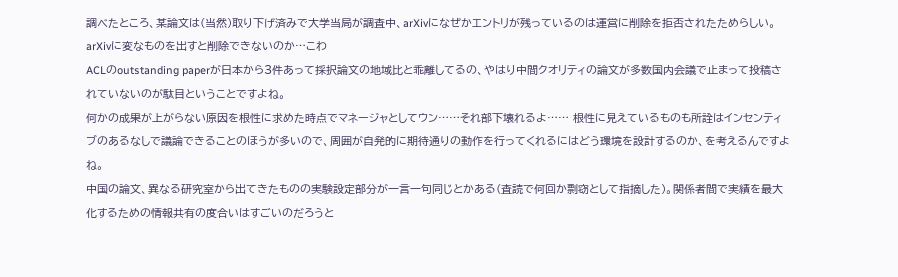調べたところ、某論文は(当然)取り下げ済みで大学当局が調査中、arXivになぜかエントリが残っているのは運営に削除を拒否されたためらしい。arXivに変なものを出すと削除できないのか…こわ
ACLのoutstanding paperが日本から3件あって採択論文の地域比と乖離してるの、やはり中間クオリティの論文が多数国内会議で止まって投稿されていないのが駄目ということですよね。
何かの成果が上がらない原因を根性に求めた時点でマネージャとしてウン……それ部下壊れるよ…… 根性に見えているものも所詮はインセンティブのあるなしで議論できることのほうが多いので、周囲が自発的に期待通りの動作を行ってくれるにはどう環境を設計するのか、を考えるんですよね。
中国の論文、異なる研究室から出てきたものの実験設定部分が一言一句同じとかある(査読で何回か剽窃として指摘した)。関係者間で実績を最大化するための情報共有の度合いはすごいのだろうと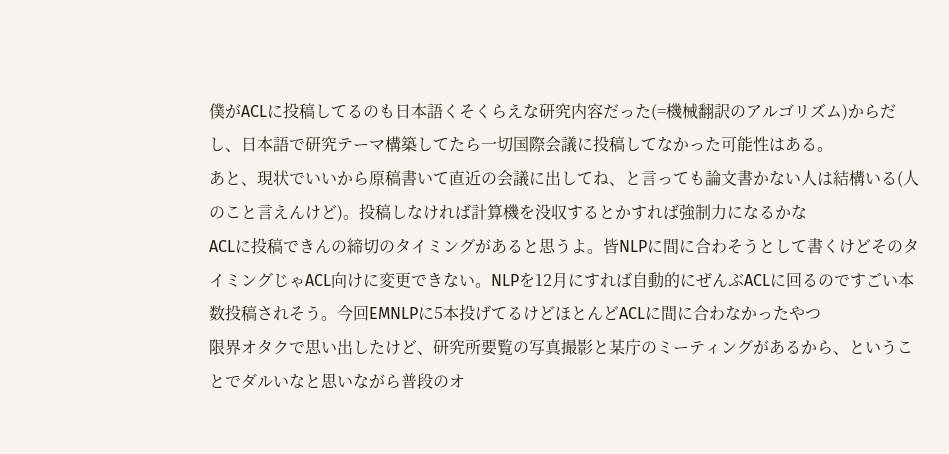僕がACLに投稿してるのも日本語くそくらえな研究内容だった(=機械翻訳のアルゴリズム)からだし、日本語で研究テーマ構築してたら一切国際会議に投稿してなかった可能性はある。
あと、現状でいいから原稿書いて直近の会議に出してね、と言っても論文書かない人は結構いる(人のこと言えんけど)。投稿しなければ計算機を没収するとかすれば強制力になるかな
ACLに投稿できんの締切のタイミングがあると思うよ。皆NLPに間に合わそうとして書くけどそのタイミングじゃACL向けに変更できない。NLPを12月にすれば自動的にぜんぶACLに回るのですごい本数投稿されそう。今回EMNLPに5本投げてるけどほとんどACLに間に合わなかったやつ
限界オタクで思い出したけど、研究所要覧の写真撮影と某庁のミーティングがあるから、ということでダルいなと思いながら普段のオ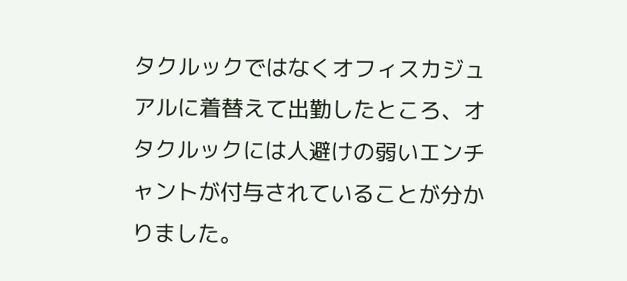タクルックではなくオフィスカジュアルに着替えて出勤したところ、オタクルックには人避けの弱いエンチャントが付与されていることが分かりました。